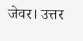जेवर। उत्तर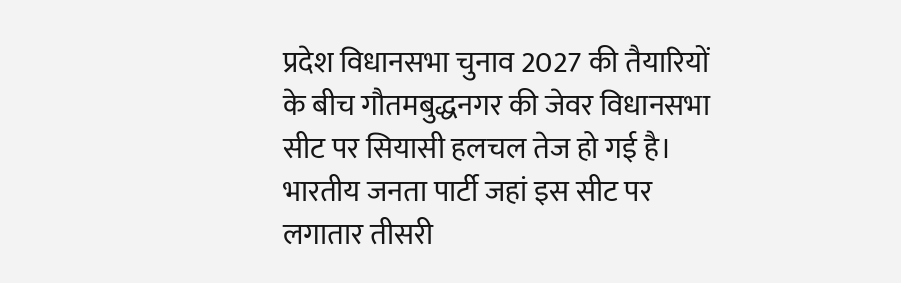प्रदेश विधानसभा चुनाव 2027 की तैयारियों के बीच गौतमबुद्धनगर की जेवर विधानसभा सीट पर सियासी हलचल तेज हो गई है। भारतीय जनता पार्टी जहां इस सीट पर लगातार तीसरी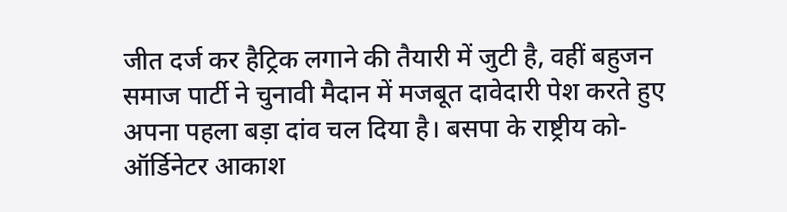जीत दर्ज कर हैट्रिक लगाने की तैयारी में जुटी है, वहीं बहुजन समाज पार्टी ने चुनावी मैदान में मजबूत दावेदारी पेश करते हुए अपना पहला बड़ा दांव चल दिया है। बसपा के राष्ट्रीय को-ऑर्डिनेटर आकाश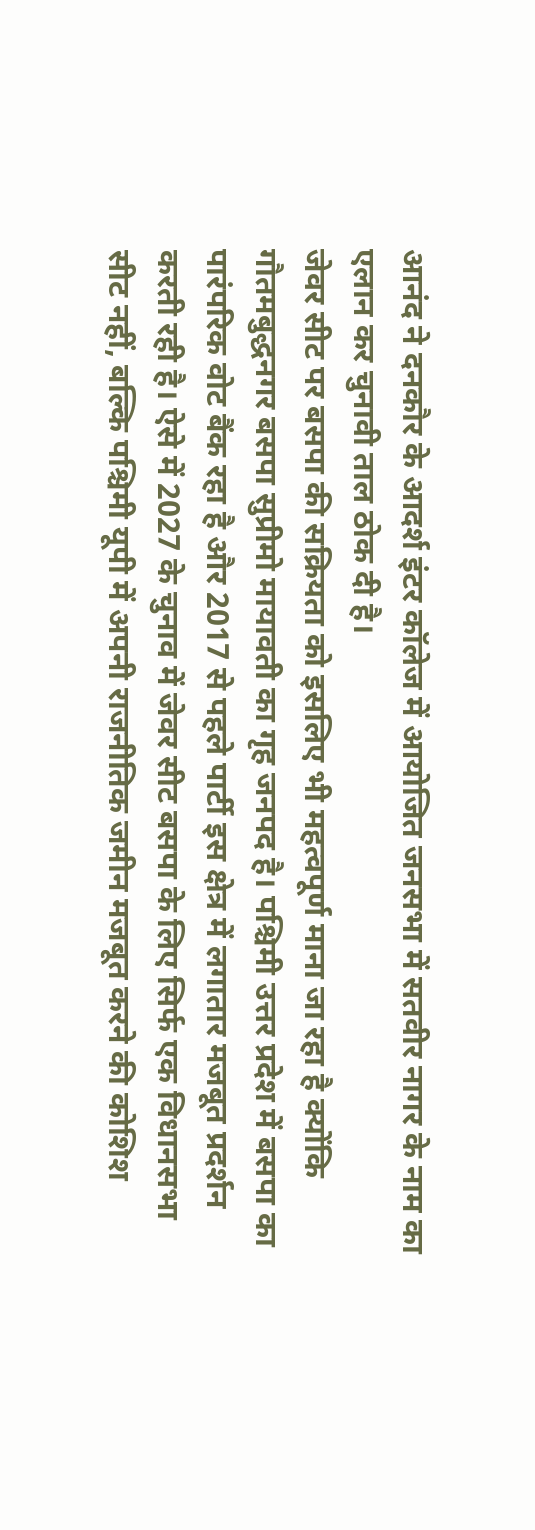आनंद ने दनकौर के आदर्श इंटर कॉलेज में आयोजित जनसभा में सतवीर नागर के नाम का एलान कर चुनावी ताल ठोक दी है।
जेवर सीट पर बसपा की सक्रियता को इसलिए भी महत्वपूर्ण माना जा रहा है क्योंकि गौतमबुद्धनगर बसपा सुप्रीमो मायावती का गृह जनपद है। पश्चिमी उत्तर प्रदेश में बसपा का पारंपरिक वोट बैंक रहा है और 2017 से पहले पार्टी इस क्षेत्र में लगातार मजबूत प्रदर्शन करती रही है। ऐसे में 2027 के चुनाव में जेवर सीट बसपा के लिए सिर्फ एक विधानसभा सीट नहीं, बल्कि पश्चिमी यूपी में अपनी राजनीतिक जमीन मजबूत करने की कोशिश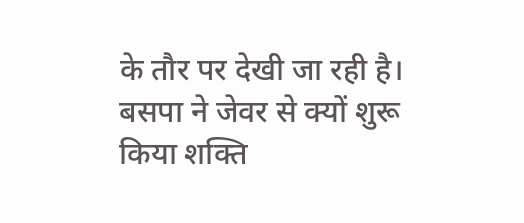के तौर पर देखी जा रही है।
बसपा ने जेवर से क्यों शुरू किया शक्ति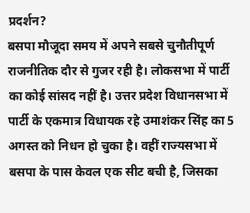प्रदर्शन?
बसपा मौजूदा समय में अपने सबसे चुनौतीपूर्ण राजनीतिक दौर से गुजर रही है। लोकसभा में पार्टी का कोई सांसद नहीं है। उत्तर प्रदेश विधानसभा में पार्टी के एकमात्र विधायक रहे उमाशंकर सिंह का 5 अगस्त को निधन हो चुका है। वहीं राज्यसभा में बसपा के पास केवल एक सीट बची है, जिसका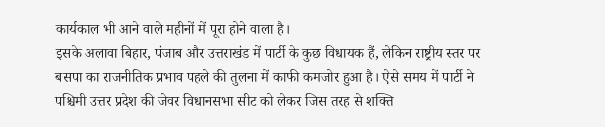कार्यकाल भी आने वाले महीनों में पूरा होने वाला है।
इसके अलावा बिहार, पंजाब और उत्तराखंड में पार्टी के कुछ विधायक हैं, लेकिन राष्ट्रीय स्तर पर बसपा का राजनीतिक प्रभाव पहले की तुलना में काफी कमजोर हुआ है। ऐसे समय में पार्टी ने पश्चिमी उत्तर प्रदेश की जेवर विधानसभा सीट को लेकर जिस तरह से शक्ति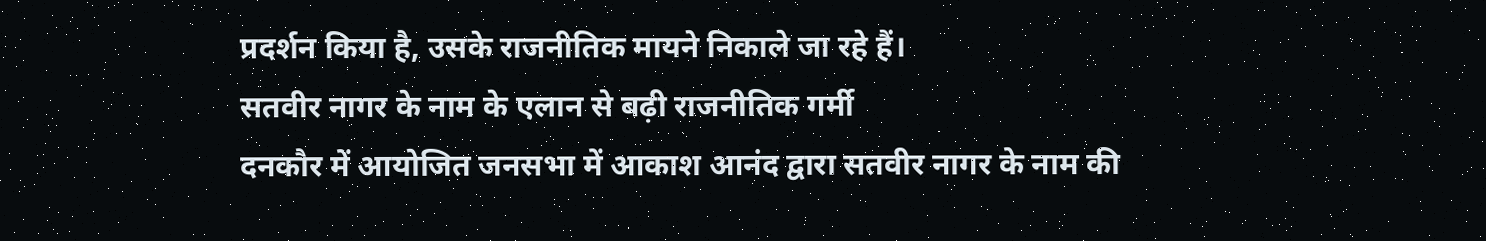प्रदर्शन किया है, उसके राजनीतिक मायने निकाले जा रहे हैं।
सतवीर नागर के नाम के एलान से बढ़ी राजनीतिक गर्मी
दनकौर में आयोजित जनसभा में आकाश आनंद द्वारा सतवीर नागर के नाम की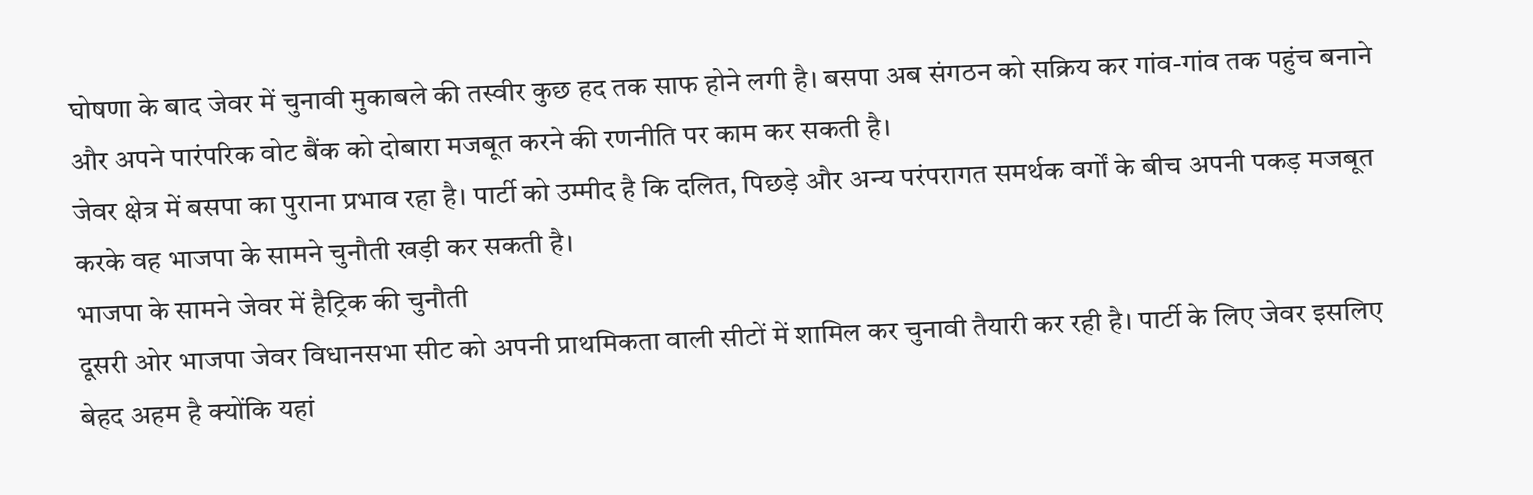घोषणा के बाद जेवर में चुनावी मुकाबले की तस्वीर कुछ हद तक साफ होने लगी है। बसपा अब संगठन को सक्रिय कर गांव-गांव तक पहुंच बनाने और अपने पारंपरिक वोट बैंक को दोबारा मजबूत करने की रणनीति पर काम कर सकती है।
जेवर क्षेत्र में बसपा का पुराना प्रभाव रहा है। पार्टी को उम्मीद है कि दलित, पिछड़े और अन्य परंपरागत समर्थक वर्गों के बीच अपनी पकड़ मजबूत करके वह भाजपा के सामने चुनौती खड़ी कर सकती है।
भाजपा के सामने जेवर में हैट्रिक की चुनौती
दूसरी ओर भाजपा जेवर विधानसभा सीट को अपनी प्राथमिकता वाली सीटों में शामिल कर चुनावी तैयारी कर रही है। पार्टी के लिए जेवर इसलिए बेहद अहम है क्योंकि यहां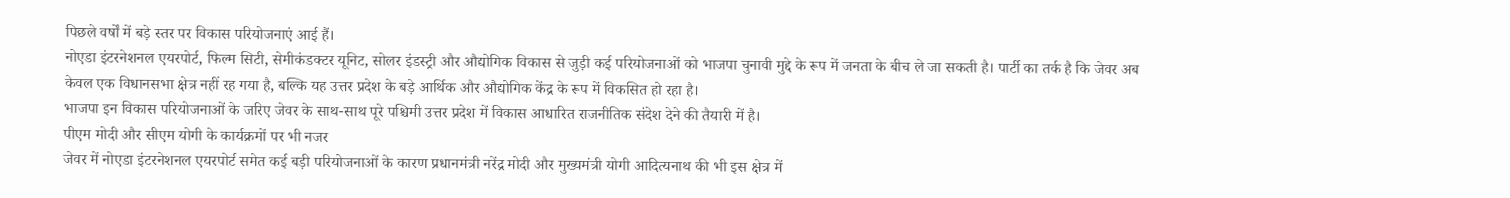पिछले वर्षों में बड़े स्तर पर विकास परियोजनाएं आई हैं।
नोएडा इंटरनेशनल एयरपोर्ट, फिल्म सिटी, सेमीकंडक्टर यूनिट, सोलर इंडस्ट्री और औद्योगिक विकास से जुड़ी कई परियोजनाओं को भाजपा चुनावी मुद्दे के रूप में जनता के बीच ले जा सकती है। पार्टी का तर्क है कि जेवर अब केवल एक विधानसभा क्षेत्र नहीं रह गया है, बल्कि यह उत्तर प्रदेश के बड़े आर्थिक और औद्योगिक केंद्र के रूप में विकसित हो रहा है।
भाजपा इन विकास परियोजनाओं के जरिए जेवर के साथ-साथ पूरे पश्चिमी उत्तर प्रदेश में विकास आधारित राजनीतिक संदेश देने की तैयारी में है।
पीएम मोदी और सीएम योगी के कार्यक्रमों पर भी नजर
जेवर में नोएडा इंटरनेशनल एयरपोर्ट समेत कई बड़ी परियोजनाओं के कारण प्रधानमंत्री नरेंद्र मोदी और मुख्यमंत्री योगी आदित्यनाथ की भी इस क्षेत्र में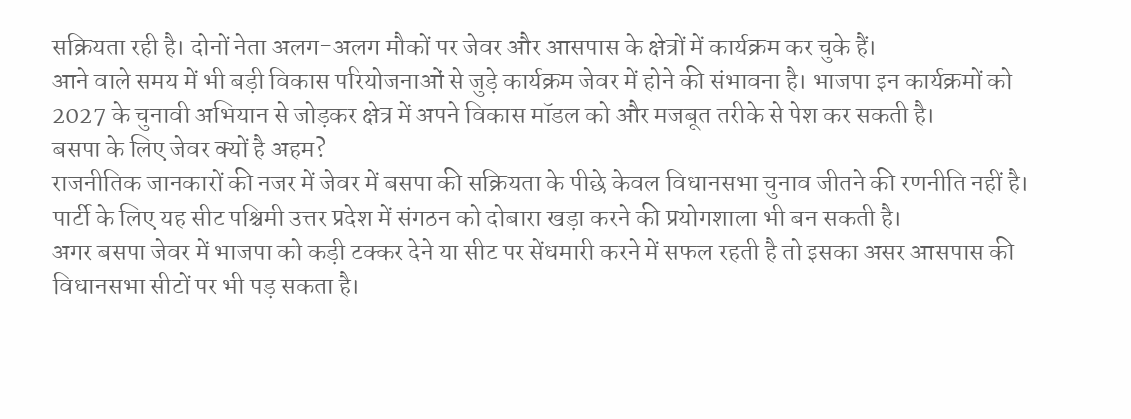सक्रियता रही है। दोनों नेता अलग-अलग मौकों पर जेवर और आसपास के क्षेत्रों में कार्यक्रम कर चुके हैं।
आने वाले समय में भी बड़ी विकास परियोजनाओं से जुड़े कार्यक्रम जेवर में होने की संभावना है। भाजपा इन कार्यक्रमों को 2027 के चुनावी अभियान से जोड़कर क्षेत्र में अपने विकास मॉडल को और मजबूत तरीके से पेश कर सकती है।
बसपा के लिए जेवर क्यों है अहम?
राजनीतिक जानकारों की नजर में जेवर में बसपा की सक्रियता के पीछे केवल विधानसभा चुनाव जीतने की रणनीति नहीं है। पार्टी के लिए यह सीट पश्चिमी उत्तर प्रदेश में संगठन को दोबारा खड़ा करने की प्रयोगशाला भी बन सकती है।
अगर बसपा जेवर में भाजपा को कड़ी टक्कर देने या सीट पर सेंधमारी करने में सफल रहती है तो इसका असर आसपास की विधानसभा सीटों पर भी पड़ सकता है।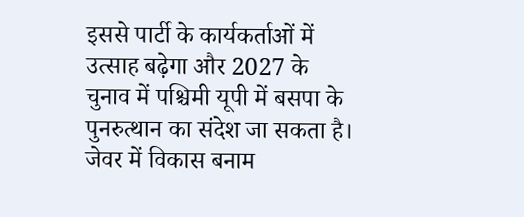इससे पार्टी के कार्यकर्ताओं में उत्साह बढ़ेगा और 2027 के चुनाव में पश्चिमी यूपी में बसपा के पुनरुत्थान का संदेश जा सकता है।
जेवर में विकास बनाम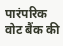पारंपरिक वोट बैंक की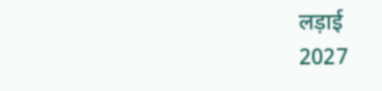लड़ाई
2027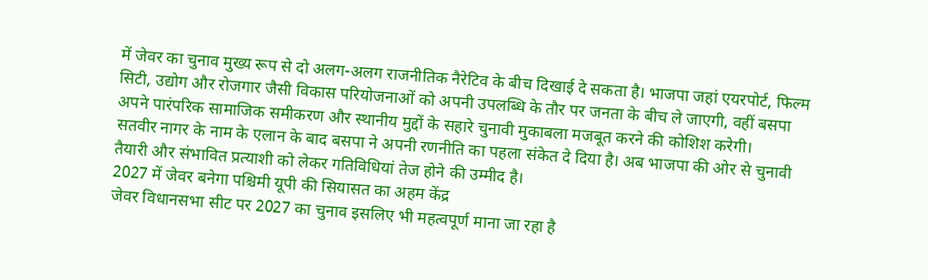में जेवर का चुनाव मुख्य रूप से दो अलग-अलग राजनीतिक नैरेटिव के बीच दिखाई दे सकता है। भाजपा जहां एयरपोर्ट, फिल्म सिटी, उद्योग और रोजगार जैसी विकास परियोजनाओं को अपनी उपलब्धि के तौर पर जनता के बीच ले जाएगी, वहीं बसपा अपने पारंपरिक सामाजिक समीकरण और स्थानीय मुद्दों के सहारे चुनावी मुकाबला मजबूत करने की कोशिश करेगी।
सतवीर नागर के नाम के एलान के बाद बसपा ने अपनी रणनीति का पहला संकेत दे दिया है। अब भाजपा की ओर से चुनावी तैयारी और संभावित प्रत्याशी को लेकर गतिविधियां तेज होने की उम्मीद है।
2027 में जेवर बनेगा पश्चिमी यूपी की सियासत का अहम केंद्र
जेवर विधानसभा सीट पर 2027 का चुनाव इसलिए भी महत्वपूर्ण माना जा रहा है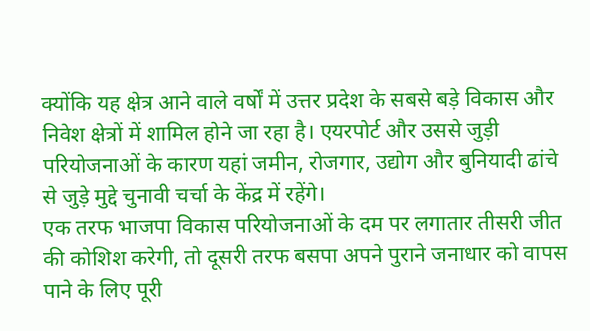क्योंकि यह क्षेत्र आने वाले वर्षों में उत्तर प्रदेश के सबसे बड़े विकास और निवेश क्षेत्रों में शामिल होने जा रहा है। एयरपोर्ट और उससे जुड़ी परियोजनाओं के कारण यहां जमीन, रोजगार, उद्योग और बुनियादी ढांचे से जुड़े मुद्दे चुनावी चर्चा के केंद्र में रहेंगे।
एक तरफ भाजपा विकास परियोजनाओं के दम पर लगातार तीसरी जीत की कोशिश करेगी, तो दूसरी तरफ बसपा अपने पुराने जनाधार को वापस पाने के लिए पूरी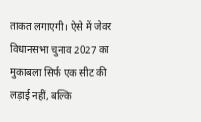ताकत लगाएगी। ऐसे में जेवर विधानसभा चुनाव 2027 का मुकाबला सिर्फ एक सीट की लड़ाई नहीं, बल्कि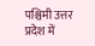पश्चिमी उत्तर प्रदेश में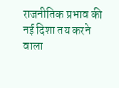राजनीतिक प्रभाव की नई दिशा तय करने वाला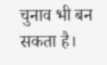चुनाव भी बन सकता है।